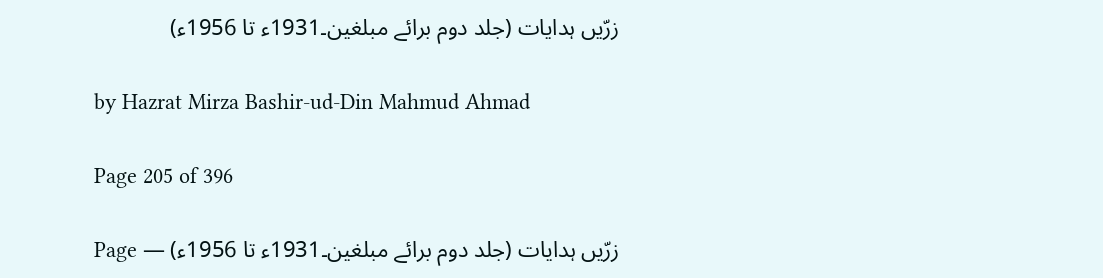زرّیں ہدایات (جلد دوم برائے مبلغین۔1931ء تا 1956ء)

by Hazrat Mirza Bashir-ud-Din Mahmud Ahmad

Page 205 of 396

زرّیں ہدایات (جلد دوم برائے مبلغین۔1931ء تا 1956ء) — Page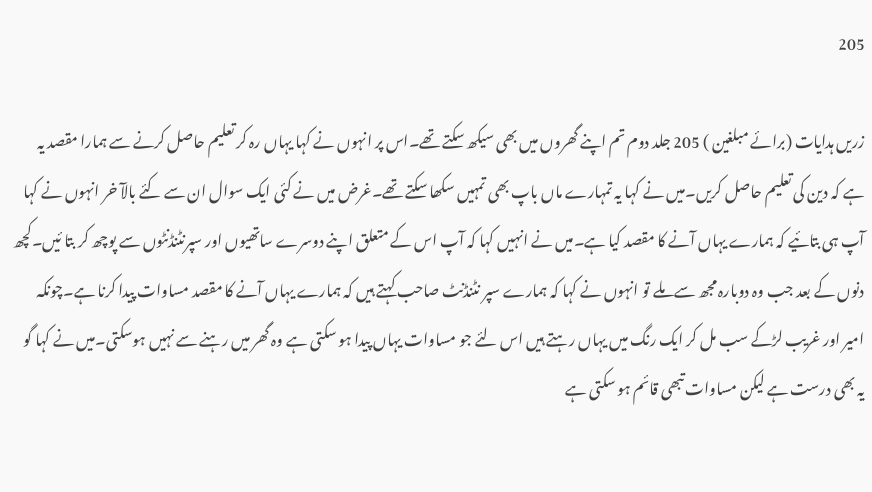205

زریں ہدایات (برائے مبلغین ) 205 جلد دوم تم اپنے گھروں میں بھی سیکھ سکتے تھے۔اس پر انہوں نے کہا یہاں رہ کر تعلیم حاصل کرنے سے ہمارا مقصد یہ ہے کہ دین کی تعلیم حاصل کریں۔میں نے کہا یہ تمہارے ماں باپ بھی تمہیں سکھا سکتے تھے۔غرض میں نے کئی ایک سوال ان سے کئے بالآ خر انہوں نے کہا آپ ہی بتائیے کہ ہمارے یہاں آنے کا مقصد کیا ہے۔میں نے انہیں کہا کہ آپ اس کے متعلق اپنے دوسرے ساتھیوں اور سپرنٹنڈنٹوں سے پوچھ کر بتا ئیں۔کچھ دنوں کے بعد جب وہ دوبارہ مجھ سے ملے تو انہوں نے کہا کہ ہمارے سپر نٹنڈنٹ صاحب کہتے ہیں کہ ہمارے یہاں آنے کا مقصد مساوات پیدا کرنا ہے۔چونکہ امیر اور غریب لڑکے سب مل کر ایک رنگ میں یہاں رہتے ہیں اس لئے جو مساوات یہاں پیدا ہو سکتی ہے وہ گھر میں رہنے سے نہیں ہوسکتی۔میں نے کہا گو یہ بھی درست ہے لیکن مساوات تبھی قائم ہو سکتی ہے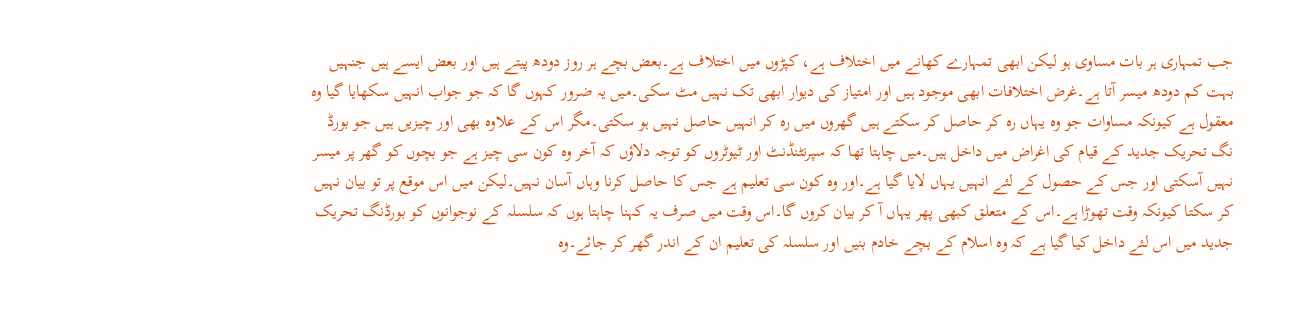جب تمہاری ہر بات مساوی ہو لیکن ابھی تمہارے کھانے میں اختلاف ہے، کپڑوں میں اختلاف ہے۔بعض بچے ہر روز دودھ پیتے ہیں اور بعض ایسے ہیں جنہیں بہت کم دودھ میسر آتا ہے۔غرض اختلافات ابھی موجود ہیں اور امتیاز کی دیوار ابھی تک نہیں مٹ سکی۔میں یہ ضرور کہوں گا کہ جو جواب انہیں سکھایا گیا وہ معقول ہے کیونکہ مساوات جو وہ یہاں رہ کر حاصل کر سکتے ہیں گھروں میں رہ کر انہیں حاصل نہیں ہو سکتی۔مگر اس کے علاوہ بھی اور چیزیں ہیں جو بورڈ نگ تحریک جدید کے قیام کی اغراض میں داخل ہیں۔میں چاہتا تھا کہ سپرنٹنڈنٹ اور ٹیوٹروں کو توجہ دلاؤں کہ آخر وہ کون سی چیز ہے جو بچوں کو گھر پر میسر نہیں آسکتی اور جس کے حصول کے لئے انہیں یہاں لایا گیا ہے۔اور وہ کون سی تعلیم ہے جس کا حاصل کرنا وہاں آسان نہیں۔لیکن میں اس موقع پر تو بیان نہیں کر سکتا کیونکہ وقت تھوڑا ہے۔اس کے متعلق کبھی پھر یہاں آ کر بیان کروں گا۔اس وقت میں صرف یہ کہنا چاہتا ہوں کہ سلسلہ کے نوجوانوں کو بورڈنگ تحریک جدید میں اس لئے داخل کیا گیا ہے کہ وہ اسلام کے بچے خادم بنیں اور سلسلہ کی تعلیم ان کے اندر گھر کر جائے۔وہ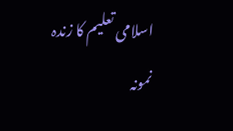اسلامی تعلیم کا زندہ نمونہ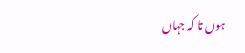ہوں تا کہ جہاں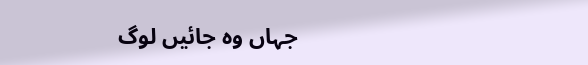جہاں وہ جائیں لوگ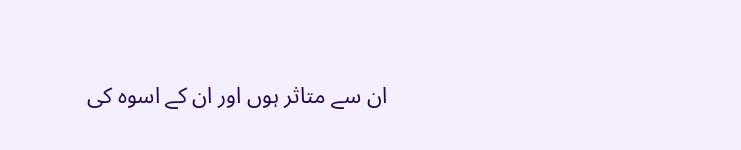ان سے متاثر ہوں اور ان کے اسوہ کی